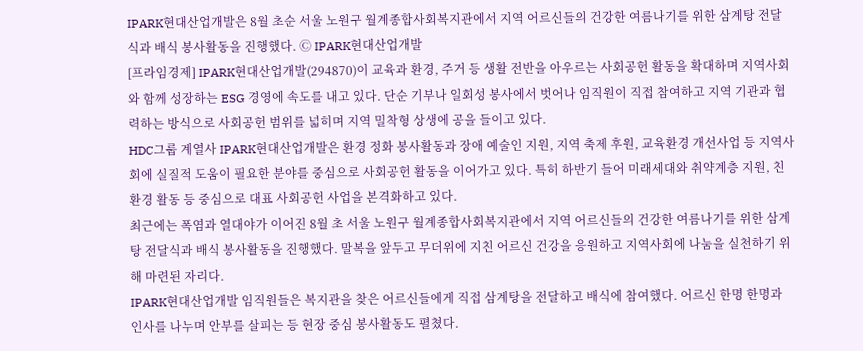IPARK현대산업개발은 8월 초순 서울 노원구 월계종합사회복지관에서 지역 어르신들의 건강한 여름나기를 위한 삼계탕 전달식과 배식 봉사활동을 진행했다. Ⓒ IPARK현대산업개발
[프라임경제] IPARK현대산업개발(294870)이 교육과 환경, 주거 등 생활 전반을 아우르는 사회공헌 활동을 확대하며 지역사회와 함께 성장하는 ESG 경영에 속도를 내고 있다. 단순 기부나 일회성 봉사에서 벗어나 임직원이 직접 참여하고 지역 기관과 협력하는 방식으로 사회공헌 범위를 넓히며 지역 밀착형 상생에 공을 들이고 있다.
HDC그룹 계열사 IPARK현대산업개발은 환경 정화 봉사활동과 장애 예술인 지원, 지역 축제 후원, 교육환경 개선사업 등 지역사회에 실질적 도움이 필요한 분야를 중심으로 사회공헌 활동을 이어가고 있다. 특히 하반기 들어 미래세대와 취약계층 지원, 친환경 활동 등 중심으로 대표 사회공헌 사업을 본격화하고 있다.
최근에는 폭염과 열대야가 이어진 8월 초 서울 노원구 월계종합사회복지관에서 지역 어르신들의 건강한 여름나기를 위한 삼계탕 전달식과 배식 봉사활동을 진행했다. 말복을 앞두고 무더위에 지친 어르신 건강을 응원하고 지역사회에 나눔을 실천하기 위해 마련된 자리다.
IPARK현대산업개발 임직원들은 복지관을 찾은 어르신들에게 직접 삼계탕을 전달하고 배식에 참여했다. 어르신 한명 한명과 인사를 나누며 안부를 살피는 등 현장 중심 봉사활동도 펼쳤다.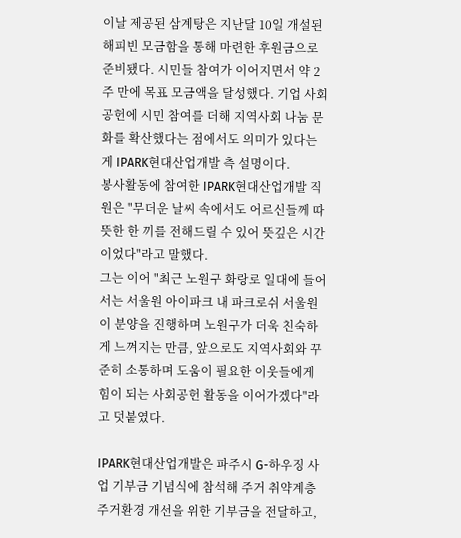이날 제공된 삼계탕은 지난달 10일 개설된 해피빈 모금함을 통해 마련한 후원금으로 준비됐다. 시민들 참여가 이어지면서 약 2주 만에 목표 모금액을 달성했다. 기업 사회공헌에 시민 참여를 더해 지역사회 나눔 문화를 확산했다는 점에서도 의미가 있다는 게 IPARK현대산업개발 측 설명이다.
봉사활동에 참여한 IPARK현대산업개발 직원은 "무더운 날씨 속에서도 어르신들께 따뜻한 한 끼를 전해드릴 수 있어 뜻깊은 시간이었다"라고 말했다.
그는 이어 "최근 노원구 화랑로 일대에 들어서는 서울원 아이파크 내 파크로쉬 서울원이 분양을 진행하며 노원구가 더욱 친숙하게 느껴지는 만큼, 앞으로도 지역사회와 꾸준히 소통하며 도움이 필요한 이웃들에게 힘이 되는 사회공헌 활동을 이어가겠다"라고 덧붙였다.

IPARK현대산업개발은 파주시 G-하우징 사업 기부금 기념식에 참석해 주거 취약계층 주거환경 개선을 위한 기부금을 전달하고,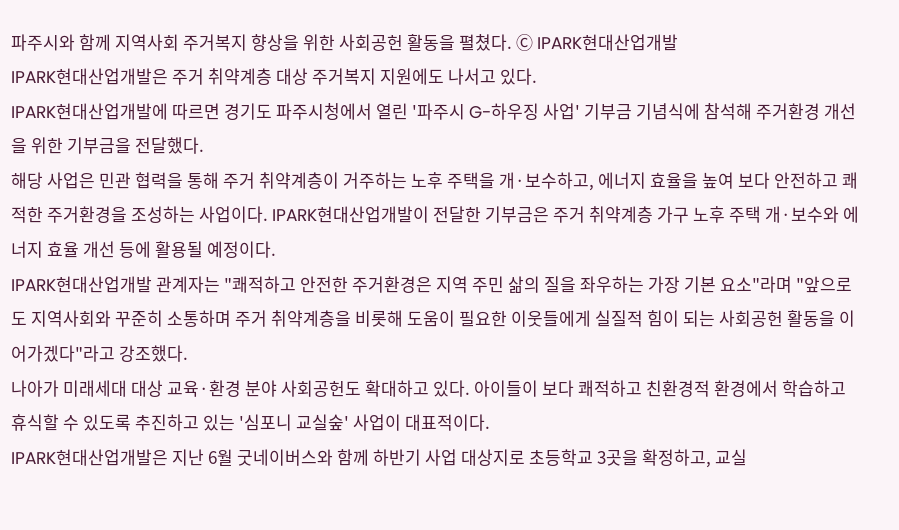파주시와 함께 지역사회 주거복지 향상을 위한 사회공헌 활동을 펼쳤다. Ⓒ IPARK현대산업개발
IPARK현대산업개발은 주거 취약계층 대상 주거복지 지원에도 나서고 있다.
IPARK현대산업개발에 따르면 경기도 파주시청에서 열린 '파주시 G-하우징 사업' 기부금 기념식에 참석해 주거환경 개선을 위한 기부금을 전달했다.
해당 사업은 민관 협력을 통해 주거 취약계층이 거주하는 노후 주택을 개·보수하고, 에너지 효율을 높여 보다 안전하고 쾌적한 주거환경을 조성하는 사업이다. IPARK현대산업개발이 전달한 기부금은 주거 취약계층 가구 노후 주택 개·보수와 에너지 효율 개선 등에 활용될 예정이다.
IPARK현대산업개발 관계자는 "쾌적하고 안전한 주거환경은 지역 주민 삶의 질을 좌우하는 가장 기본 요소"라며 "앞으로도 지역사회와 꾸준히 소통하며 주거 취약계층을 비롯해 도움이 필요한 이웃들에게 실질적 힘이 되는 사회공헌 활동을 이어가겠다"라고 강조했다.
나아가 미래세대 대상 교육·환경 분야 사회공헌도 확대하고 있다. 아이들이 보다 쾌적하고 친환경적 환경에서 학습하고 휴식할 수 있도록 추진하고 있는 '심포니 교실숲' 사업이 대표적이다.
IPARK현대산업개발은 지난 6월 굿네이버스와 함께 하반기 사업 대상지로 초등학교 3곳을 확정하고, 교실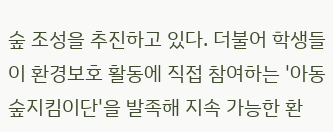숲 조성을 추진하고 있다. 더불어 학생들이 환경보호 활동에 직접 참여하는 '아동숲지킴이단'을 발족해 지속 가능한 환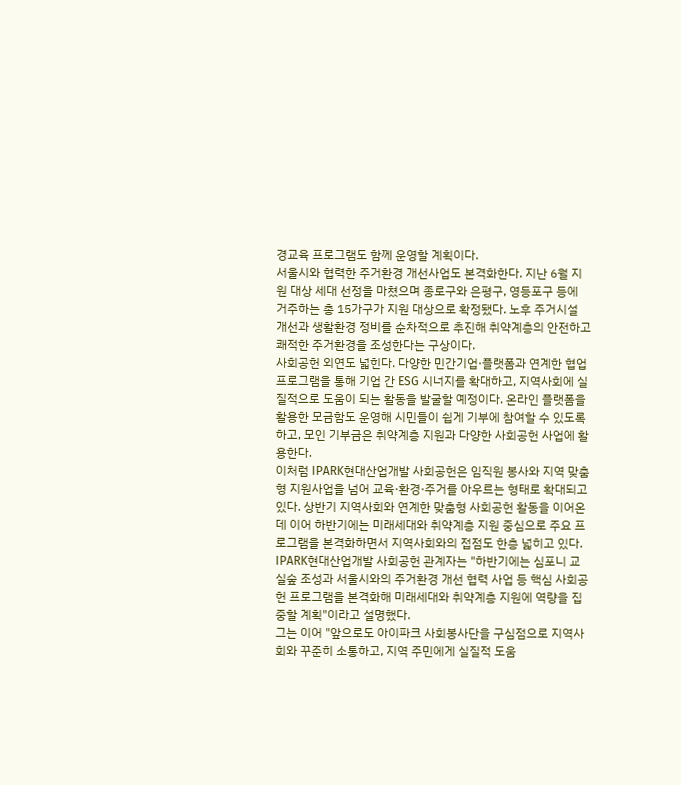경교육 프로그램도 함께 운영할 계획이다.
서울시와 협력한 주거환경 개선사업도 본격화한다. 지난 6월 지원 대상 세대 선정을 마쳤으며 종로구와 은평구, 영등포구 등에 거주하는 총 15가구가 지원 대상으로 확정됐다. 노후 주거시설 개선과 생활환경 정비를 순차적으로 추진해 취약계층의 안전하고 쾌적한 주거환경을 조성한다는 구상이다.
사회공헌 외연도 넓힌다. 다양한 민간기업·플랫폼과 연계한 협업 프로그램을 통해 기업 간 ESG 시너지를 확대하고, 지역사회에 실질적으로 도움이 되는 활동을 발굴할 예정이다. 온라인 플랫폼을 활용한 모금함도 운영해 시민들이 쉽게 기부에 참여할 수 있도록 하고, 모인 기부금은 취약계층 지원과 다양한 사회공헌 사업에 활용한다.
이처럼 IPARK현대산업개발 사회공헌은 임직원 봉사와 지역 맞춤형 지원사업을 넘어 교육·환경·주거를 아우르는 형태로 확대되고 있다. 상반기 지역사회와 연계한 맞춤형 사회공헌 활동을 이어온 데 이어 하반기에는 미래세대와 취약계층 지원 중심으로 주요 프로그램을 본격화하면서 지역사회와의 접점도 한층 넓히고 있다.
IPARK현대산업개발 사회공헌 관계자는 "하반기에는 심포니 교실숲 조성과 서울시와의 주거환경 개선 협력 사업 등 핵심 사회공헌 프로그램을 본격화해 미래세대와 취약계층 지원에 역량을 집중할 계획"이라고 설명했다.
그는 이어 "앞으로도 아이파크 사회봉사단을 구심점으로 지역사회와 꾸준히 소통하고, 지역 주민에게 실질적 도움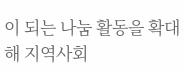이 되는 나눔 활동을 확대해 지역사회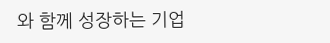와 함께 성장하는 기업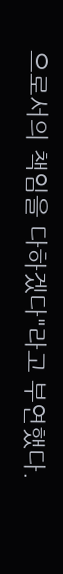으로서의 책임을 다하겠다"라고 부연했다.